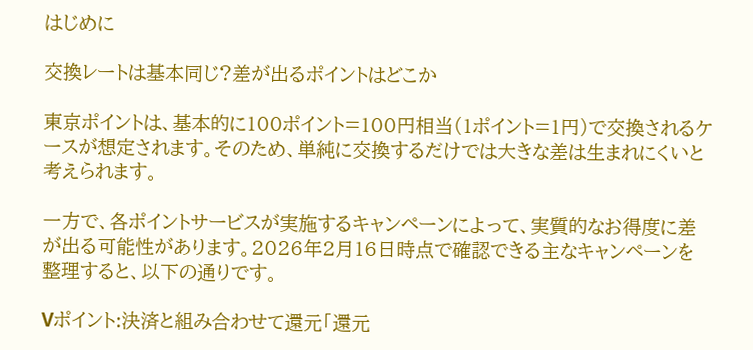はじめに

交換レートは基本同じ?差が出るポイントはどこか

東京ポイントは、基本的に100ポイント=100円相当(1ポイント=1円)で交換されるケースが想定されます。そのため、単純に交換するだけでは大きな差は生まれにくいと考えられます。

一方で、各ポイントサービスが実施するキャンペーンによって、実質的なお得度に差が出る可能性があります。2026年2月16日時点で確認できる主なキャンペーンを整理すると、以下の通りです。

Vポイント:決済と組み合わせて還元「還元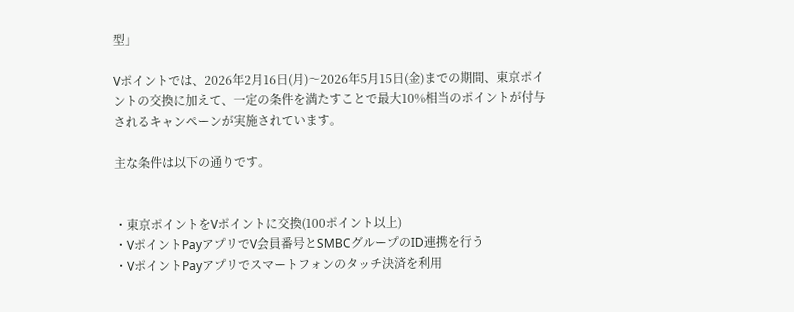型」

Vポイントでは、2026年2月16日(月)〜2026年5月15日(金)までの期間、東京ポイントの交換に加えて、一定の条件を満たすことで最大10%相当のポイントが付与されるキャンペーンが実施されています。

主な条件は以下の通りです。


・東京ポイントをVポイントに交換(100ポイント以上)
・VポイントPayアプリでV会員番号とSMBCグループのID連携を行う
・VポイントPayアプリでスマートフォンのタッチ決済を利用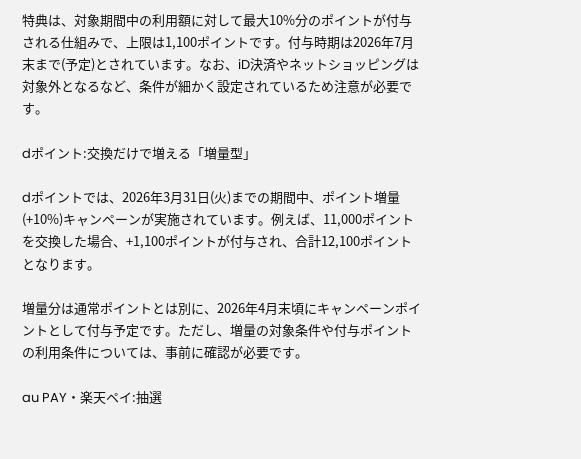特典は、対象期間中の利用額に対して最大10%分のポイントが付与される仕組みで、上限は1,100ポイントです。付与時期は2026年7月末まで(予定)とされています。なお、iD決済やネットショッピングは対象外となるなど、条件が細かく設定されているため注意が必要です。

dポイント:交換だけで増える「増量型」

dポイントでは、2026年3月31日(火)までの期間中、ポイント増量(+10%)キャンペーンが実施されています。例えば、11,000ポイントを交換した場合、+1,100ポイントが付与され、合計12,100ポイントとなります。

増量分は通常ポイントとは別に、2026年4月末頃にキャンペーンポイントとして付与予定です。ただし、増量の対象条件や付与ポイントの利用条件については、事前に確認が必要です。

au PAY・楽天ペイ:抽選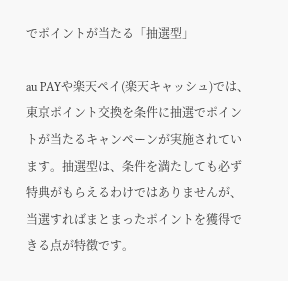でポイントが当たる「抽選型」

au PAYや楽天ペイ(楽天キャッシュ)では、東京ポイント交換を条件に抽選でポイントが当たるキャンペーンが実施されています。抽選型は、条件を満たしても必ず特典がもらえるわけではありませんが、当選すればまとまったポイントを獲得できる点が特徴です。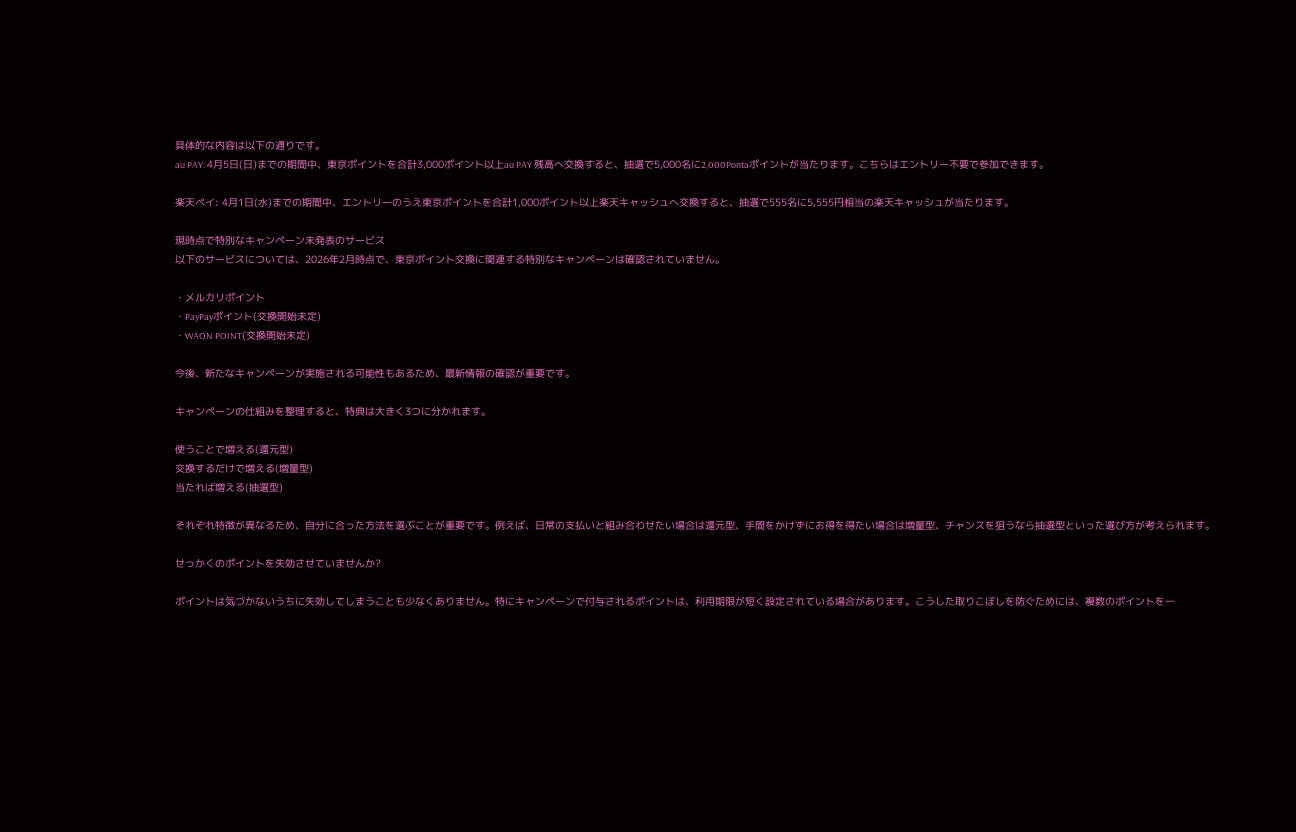具体的な内容は以下の通りです。
au PAY: 4月5日(日)までの期間中、東京ポイントを合計3,000ポイント以上au PAY 残高へ交換すると、抽選で5,000名に2,000Pontaポイントが当たります。こちらはエントリー不要で参加できます。

楽天ペイ: 4月1日(水)までの期間中、エントリーのうえ東京ポイントを合計1,000ポイント以上楽天キャッシュへ交換すると、抽選で555名に5,555円相当の楽天キャッシュが当たります。

現時点で特別なキャンペーン未発表のサービス
以下のサービスについては、2026年2月時点で、東京ポイント交換に関連する特別なキャンペーンは確認されていません。

・メルカリポイント
・PayPayポイント(交換開始未定)
・WAON POINT(交換開始未定)

今後、新たなキャンペーンが実施される可能性もあるため、最新情報の確認が重要です。

キャンペーンの仕組みを整理すると、特典は大きく3つに分かれます。

使うことで増える(還元型)
交換するだけで増える(増量型)
当たれば増える(抽選型)

それぞれ特徴が異なるため、自分に合った方法を選ぶことが重要です。例えば、日常の支払いと組み合わせたい場合は還元型、手間をかけずにお得を得たい場合は増量型、チャンスを狙うなら抽選型といった選び方が考えられます。

せっかくのポイントを失効させていませんか?

ポイントは気づかないうちに失効してしまうことも少なくありません。特にキャンペーンで付与されるポイントは、利用期限が短く設定されている場合があります。こうした取りこぼしを防ぐためには、複数のポイントを一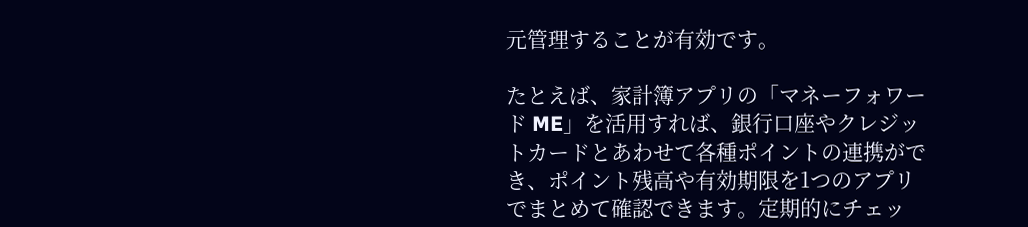元管理することが有効です。

たとえば、家計簿アプリの「マネーフォワード ME」を活用すれば、銀行口座やクレジットカードとあわせて各種ポイントの連携ができ、ポイント残高や有効期限を1つのアプリでまとめて確認できます。定期的にチェッ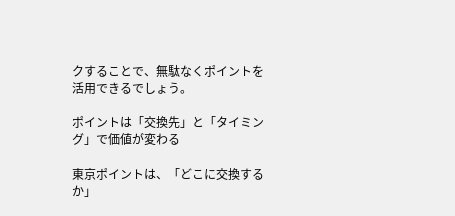クすることで、無駄なくポイントを活用できるでしょう。

ポイントは「交換先」と「タイミング」で価値が変わる

東京ポイントは、「どこに交換するか」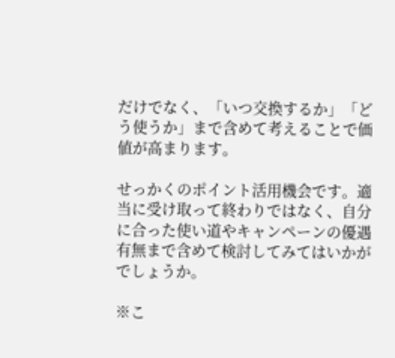だけでなく、「いつ交換するか」「どう使うか」まで含めて考えることで価値が高まります。

せっかくのポイント活用機会です。適当に受け取って終わりではなく、自分に合った使い道やキャンペーンの優遇有無まで含めて検討してみてはいかがでしょうか。

※こ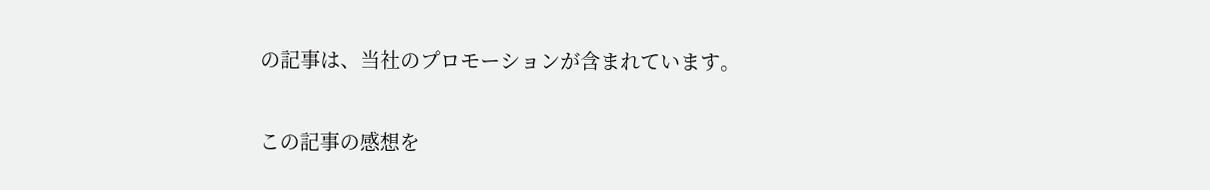の記事は、当社のプロモーションが含まれています。

この記事の感想を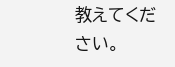教えてください。